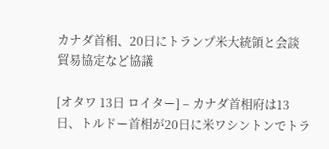カナダ首相、20日にトランプ米大統領と会談 貿易協定など協議

[オタワ 13日 ロイター] – カナダ首相府は13日、トルドー首相が20日に米ワシントンでトラ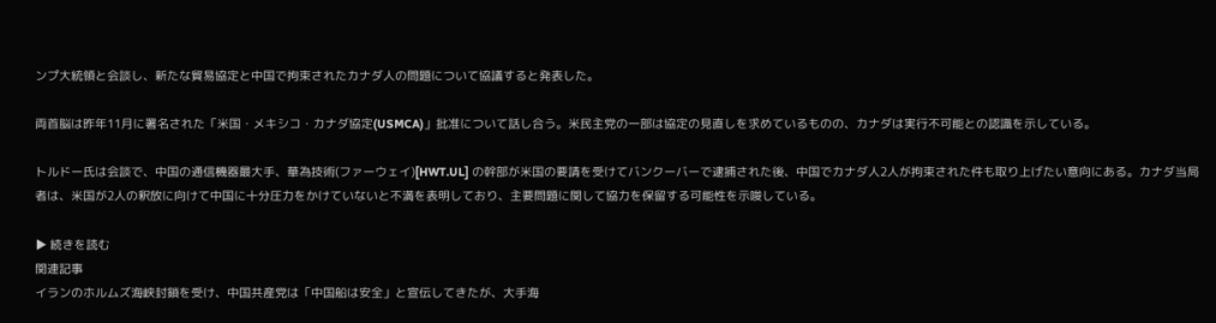ンプ大統領と会談し、新たな貿易協定と中国で拘束されたカナダ人の問題について協議すると発表した。

両首脳は昨年11月に署名された「米国・メキシコ・カナダ協定(USMCA)」批准について話し合う。米民主党の一部は協定の見直しを求めているものの、カナダは実行不可能との認識を示している。

トルドー氏は会談で、中国の通信機器最大手、華為技術(ファーウェイ)[HWT.UL] の幹部が米国の要請を受けてバンクーバーで逮捕された後、中国でカナダ人2人が拘束された件も取り上げたい意向にある。カナダ当局者は、米国が2人の釈放に向けて中国に十分圧力をかけていないと不満を表明しており、主要問題に関して協力を保留する可能性を示唆している。

▶ 続きを読む
関連記事
イランのホルムズ海峡封鎖を受け、中国共産党は「中国船は安全」と宣伝してきたが、大手海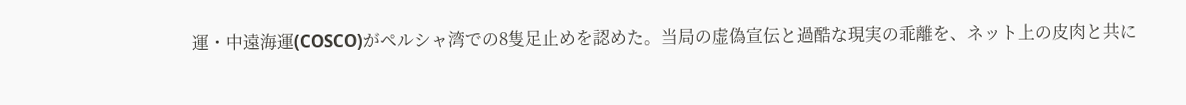運・中遠海運(COSCO)がペルシャ湾での8隻足止めを認めた。当局の虚偽宣伝と過酷な現実の乖離を、ネット上の皮肉と共に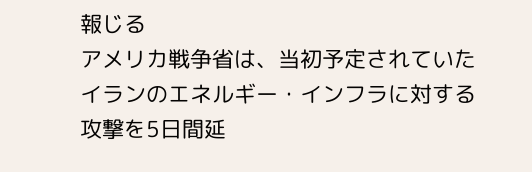報じる
アメリカ戦争省は、当初予定されていたイランのエネルギー・インフラに対する攻撃を5日間延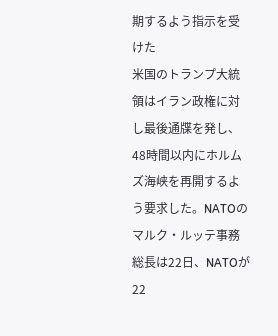期するよう指示を受けた
米国のトランプ大統領はイラン政権に対し最後通牒を発し、48時間以内にホルムズ海峡を再開するよう要求した。NATOのマルク・ルッテ事務総長は22日、NATOが22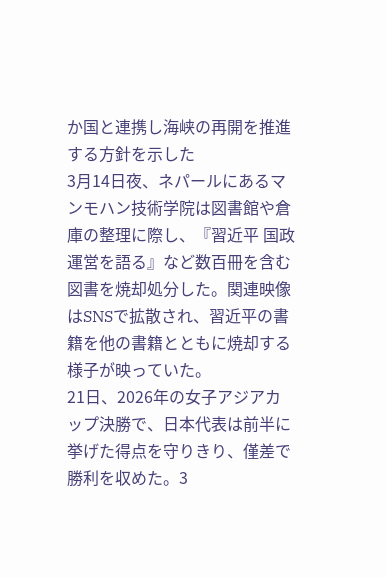か国と連携し海峡の再開を推進する方針を示した
3月14日夜、ネパールにあるマンモハン技術学院は図書館や倉庫の整理に際し、『習近平 国政運営を語る』など数百冊を含む図書を焼却処分した。関連映像はSNSで拡散され、習近平の書籍を他の書籍とともに焼却する様子が映っていた。
21日、2026年の女子アジアカップ決勝で、日本代表は前半に挙げた得点を守りきり、僅差で勝利を収めた。3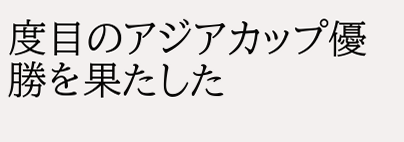度目のアジアカップ優勝を果たした